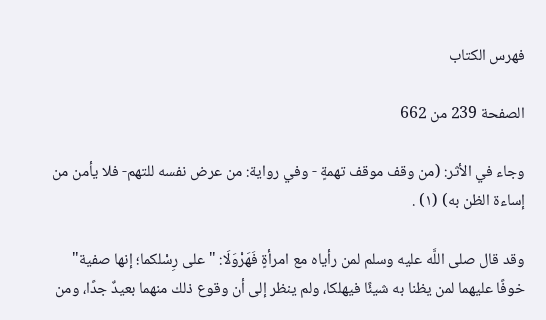فهرس الكتاب

الصفحة 239 من 662

وجاء في الأثر: (من وقف موقف تهمةٍ - وفي رواية: من عرض نفسه للتهم- فلا يأمن من إساءة الظن به) (١) .

وقد قال صلى اللَّه عليه وسلم لمن رأياه مع امرأةٍ فَهَرْوَلَا: "على رِسْلكما؛ إنها صفية" خوفًا عليهما لمن يظنا به شيئًا فيهلكا، ولم ينظر إلى أن وقوع ذلك منهما بعيدٌ جدًا، ومن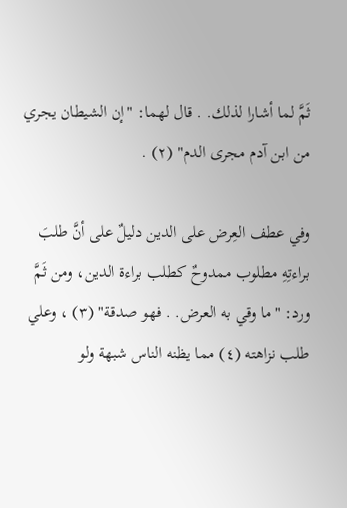ثَمَّ لما أشارا لذلك. . قال لهما: "إن الشيطان يجري من ابن آدم مجرى الدم" (٢) .

وفي عطف العِرض على الدين دليلٌ على أنَّ طلبَ براءتِهِ مطلوب ممدوحٌ كطلب براءة الدين، ومن ثَمَّ ورد: "ما وقي به العرض. . فهو صدقة" (٣) ، وعلي طلب نزاهته (٤) مما يظنه الناس شبهة ولو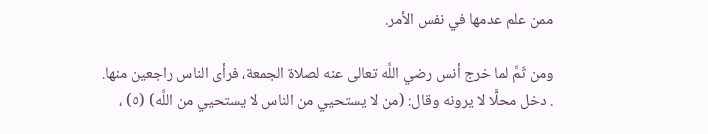ممن علم عدمها في نفس الأمر.

ومن ثَمَّ لما خرج أنس رضي اللَّه تعالى عنه لصلاة الجمعة، فرأى الناس راجعين منها. . دخل محلًّا لا يرونه وقال: (من لا يستحيي من الناس لا يستحيي من اللَّه) (٥) ،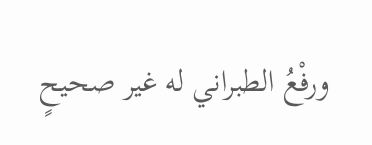ورفْعُ الطبراني له غير صحيحٍ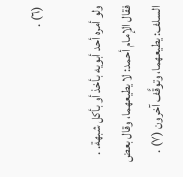(٦) .

ولو أمره أحد أبويه بأخذ أو بأكل شبهة. . فقال الإمام أحمد: لا يطيعهما، وقال بعض السلف: يطيعهما، وتوقَّف آخرون (٧) .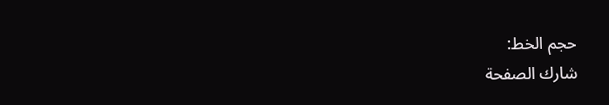حجم الخط:
شارك الصفحة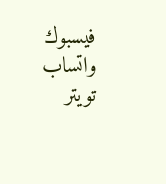فيسبوك واتساب تويتر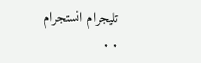تليجرام انستجرام
. .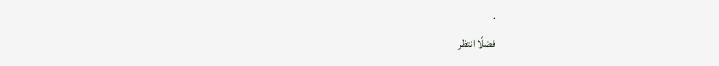.
فضلًا انتظر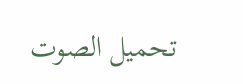تحميل الصوت